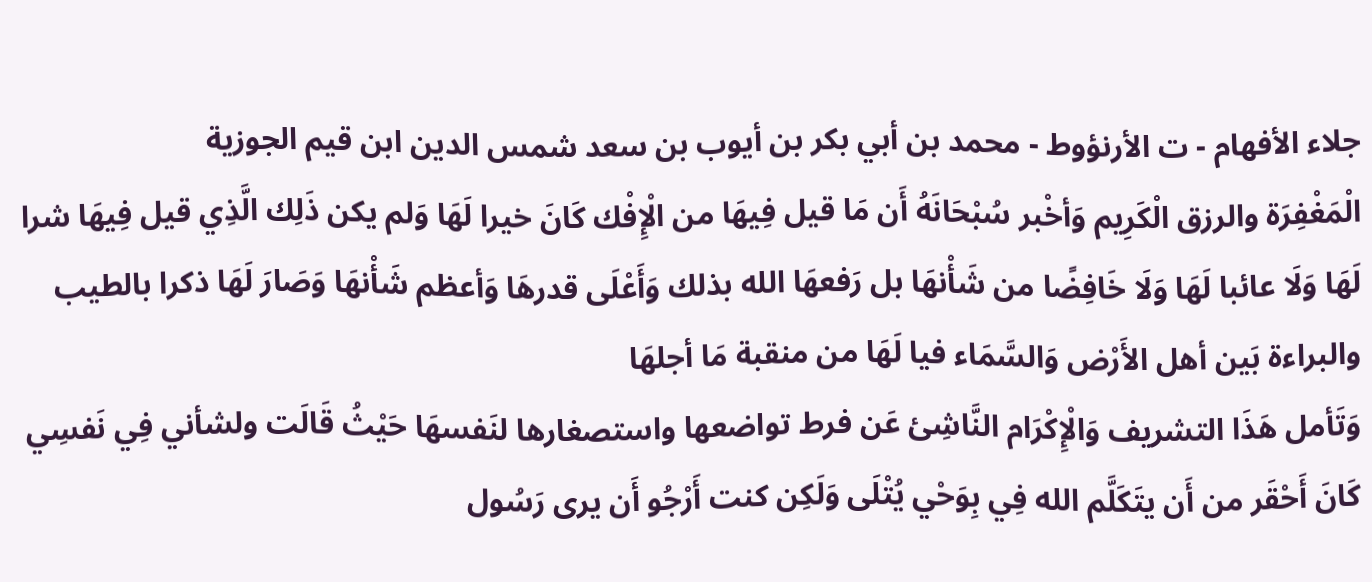جلاء الأفهام - ت الأرنؤوط - محمد بن أبي بكر بن أيوب بن سعد شمس الدين ابن قيم الجوزية
الْمَغْفِرَة والرزق الْكَرِيم وَأخْبر سُبْحَانَهُ أَن مَا قيل فِيهَا من الْإِفْك كَانَ خيرا لَهَا وَلم يكن ذَلِك الَّذِي قيل فِيهَا شرا لَهَا وَلَا عائبا لَهَا وَلَا خَافِضًا من شَأْنهَا بل رَفعهَا الله بذلك وَأَعْلَى قدرهَا وَأعظم شَأْنهَا وَصَارَ لَهَا ذكرا بالطيب والبراءة بَين أهل الأَرْض وَالسَّمَاء فيا لَهَا من منقبة مَا أجلهَا
وَتَأمل هَذَا التشريف وَالْإِكْرَام النَّاشِئ عَن فرط تواضعها واستصغارها لنَفسهَا حَيْثُ قَالَت ولشأني فِي نَفسِي كَانَ أَحْقَر من أَن يتَكَلَّم الله فِي بِوَحْي يُتْلَى وَلَكِن كنت أَرْجُو أَن يرى رَسُول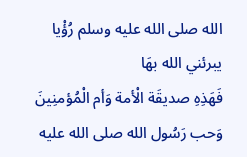الله صلى الله عليه وسلم رُؤْيا يبرئني الله بهَا
فَهَذِهِ صديقَة الْأمة وَأم الْمُؤمنِينَ وَحب رَسُول الله صلى الله عليه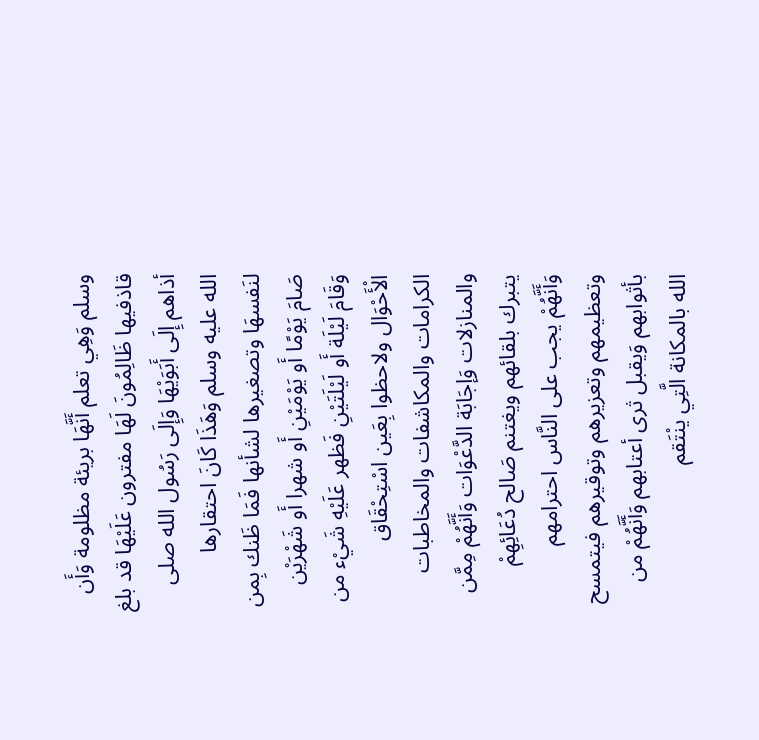وسلم وَهِي تعلم أَنَّهَا بريئة مظلومة وَأَن قاذفيها ظَالِمُونَ لَهَا مفترون عَلَيْهَا قد بلغ أذاهم إِلَى أَبَوَيْهَا وَإِلَى رَسُول الله صلى الله عليه وسلم وَهَذَا كَانَ احتقارها لنَفسهَا وتصغيرها لشأنها فَمَا ظَنك بِمن صَامَ يَوْمًا أَو يَوْمَيْنِ أَو شهرا أَو شَهْرَيْن وَقَامَ لَيْلَة أَو لَيْلَتَيْنِ فَظهر عَلَيْهِ شَيْء من الْأَحْوَال ولاحظوا بِعَين اسْتِحْقَاق الكرامات والمكاشفات والمخاطبات والمنازلات وَإجَابَة الدَّعْوَات وَأَنَّهُمْ مِمَّن يتبرك بلقائهم ويغتنم صَالح دُعَائِهِمْ وَأَنَّهُمْ يجب على النَّاس احترامهم وتعظيمهم وتعزيرهم وتوقيرهم فيتمسح بأثوابهم وَيقبل ثرى أعتابهم وَأَنَّهُمْ من الله بالمكانة الَّتِي ينْتَقم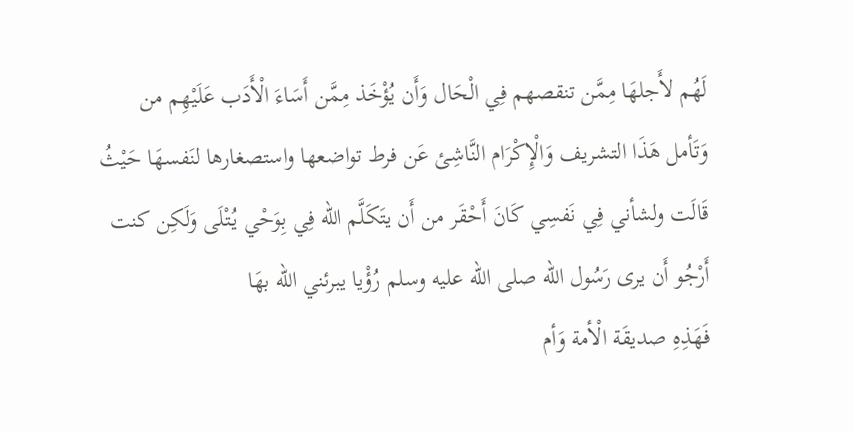لَهُم لأَجلهَا مِمَّن تنقصهم فِي الْحَال وَأَن يُؤْخَذ مِمَّن أَسَاءَ الْأَدَب عَلَيْهِم من
وَتَأمل هَذَا التشريف وَالْإِكْرَام النَّاشِئ عَن فرط تواضعها واستصغارها لنَفسهَا حَيْثُ قَالَت ولشأني فِي نَفسِي كَانَ أَحْقَر من أَن يتَكَلَّم الله فِي بِوَحْي يُتْلَى وَلَكِن كنت أَرْجُو أَن يرى رَسُول الله صلى الله عليه وسلم رُؤْيا يبرئني الله بهَا
فَهَذِهِ صديقَة الْأمة وَأم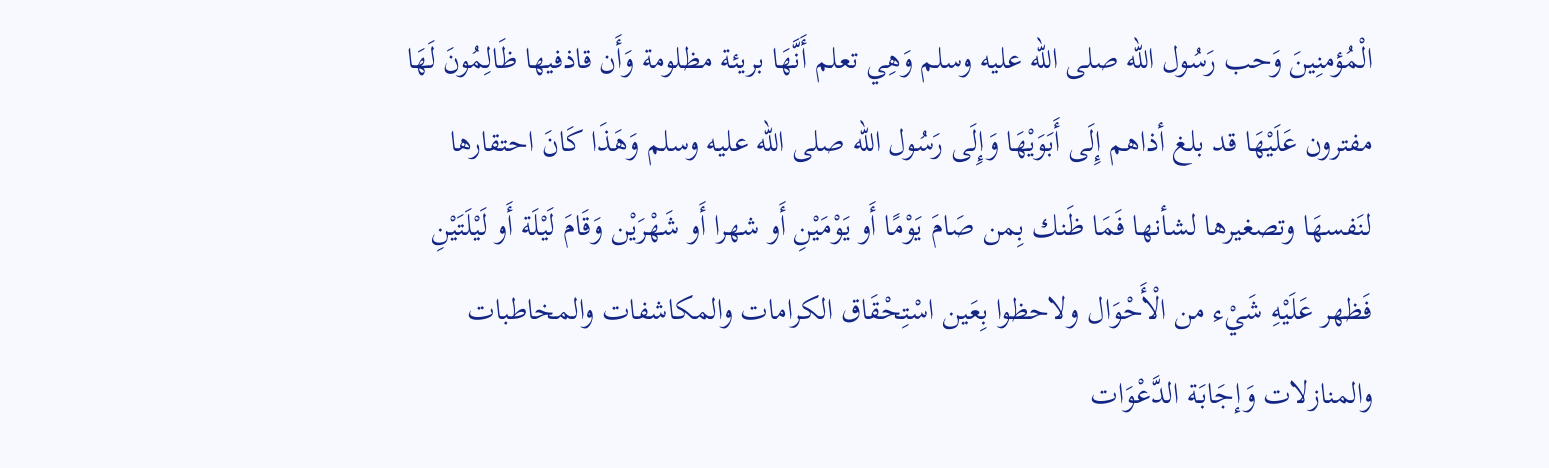الْمُؤمنِينَ وَحب رَسُول الله صلى الله عليه وسلم وَهِي تعلم أَنَّهَا بريئة مظلومة وَأَن قاذفيها ظَالِمُونَ لَهَا مفترون عَلَيْهَا قد بلغ أذاهم إِلَى أَبَوَيْهَا وَإِلَى رَسُول الله صلى الله عليه وسلم وَهَذَا كَانَ احتقارها لنَفسهَا وتصغيرها لشأنها فَمَا ظَنك بِمن صَامَ يَوْمًا أَو يَوْمَيْنِ أَو شهرا أَو شَهْرَيْن وَقَامَ لَيْلَة أَو لَيْلَتَيْنِ فَظهر عَلَيْهِ شَيْء من الْأَحْوَال ولاحظوا بِعَين اسْتِحْقَاق الكرامات والمكاشفات والمخاطبات والمنازلات وَإجَابَة الدَّعْوَات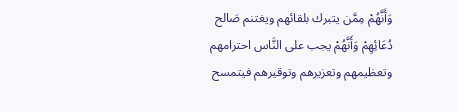وَأَنَّهُمْ مِمَّن يتبرك بلقائهم ويغتنم صَالح دُعَائِهِمْ وَأَنَّهُمْ يجب على النَّاس احترامهم وتعظيمهم وتعزيرهم وتوقيرهم فيتمسح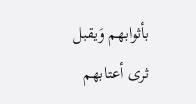بأثوابهم وَيقبل ثرى أعتابهم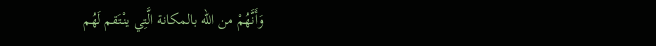وَأَنَّهُمْ من الله بالمكانة الَّتِي ينْتَقم لَهُم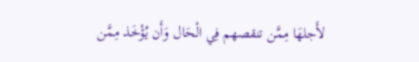لأَجلهَا مِمَّن تنقصهم فِي الْحَال وَأَن يُؤْخَذ مِمَّن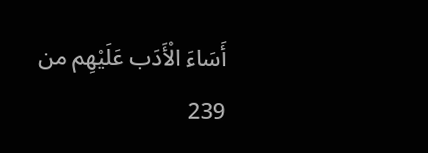أَسَاءَ الْأَدَب عَلَيْهِم من
239